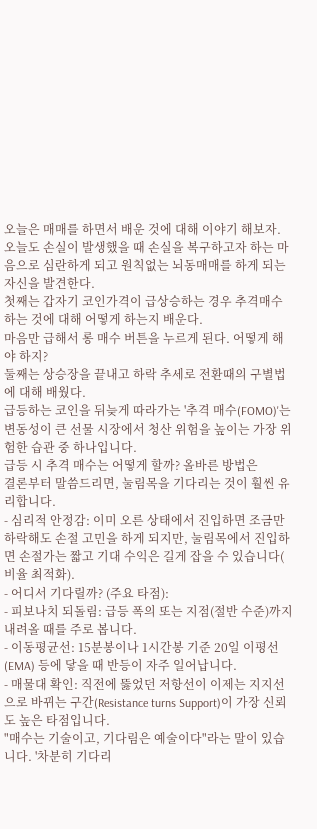오늘은 매매를 하면서 배운 것에 대해 이야기 해보자.
오늘도 손실이 발생했을 때 손실을 복구하고자 하는 마음으로 심란하게 되고 원칙없는 뇌동매매를 하게 되는 자신을 발견한다.
첫째는 갑자기 코인가격이 급상승하는 경우 추격매수하는 것에 대해 어떻게 하는지 배운다.
마음만 급해서 롱 매수 버튼을 누르게 된다. 어떻게 해야 하지?
둘째는 상승장을 끝내고 하락 추세로 전환때의 구별법에 대해 배웠다.
급등하는 코인을 뒤늦게 따라가는 '추격 매수(FOMO)'는 변동성이 큰 선물 시장에서 청산 위험을 높이는 가장 위험한 습관 중 하나입니다.
급등 시 추격 매수는 어떻게 할까? 올바른 방법은
결론부터 말씀드리면, 눌림목을 기다리는 것이 훨씬 유리합니다.
- 심리적 안정감: 이미 오른 상태에서 진입하면 조금만 하락해도 손절 고민을 하게 되지만, 눌림목에서 진입하면 손절가는 짧고 기대 수익은 길게 잡을 수 있습니다( 비율 최적화).
- 어디서 기다릴까? (주요 타점):
- 피보나치 되돌림: 급등 폭의 또는 지점(절반 수준)까지 내려올 때를 주로 봅니다.
- 이동평균선: 15분봉이나 1시간봉 기준 20일 이평선(EMA) 등에 닿을 때 반등이 자주 일어납니다.
- 매물대 확인: 직전에 뚫었던 저항선이 이제는 지지선으로 바뀌는 구간(Resistance turns Support)이 가장 신뢰도 높은 타점입니다.
"매수는 기술이고, 기다림은 예술이다"라는 말이 있습니다. '차분히 기다리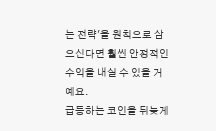는 전략'을 원칙으로 삼으신다면 훨씬 안정적인 수익을 내실 수 있을 거예요.
급등하는 코인을 뒤늦게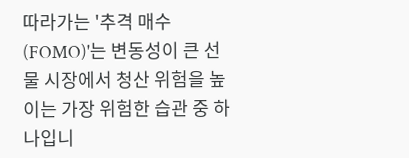따라가는 '추격 매수(FOMO)'는 변동성이 큰 선물 시장에서 청산 위험을 높이는 가장 위험한 습관 중 하나입니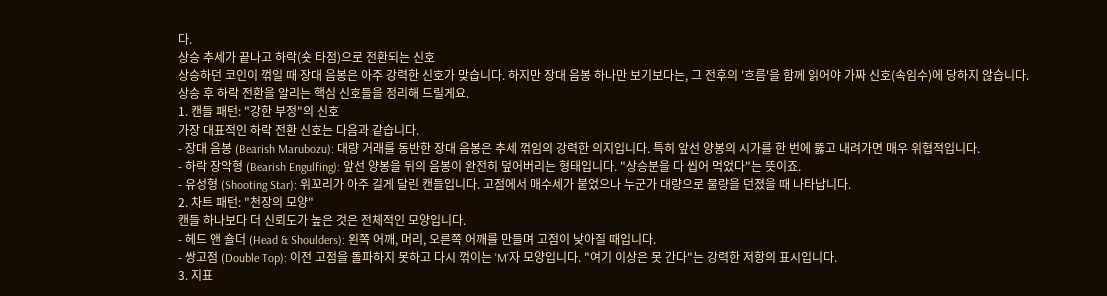다.
상승 추세가 끝나고 하락(숏 타점)으로 전환되는 신호
상승하던 코인이 꺾일 때 장대 음봉은 아주 강력한 신호가 맞습니다. 하지만 장대 음봉 하나만 보기보다는, 그 전후의 '흐름'을 함께 읽어야 가짜 신호(속임수)에 당하지 않습니다.
상승 후 하락 전환을 알리는 핵심 신호들을 정리해 드릴게요.
1. 캔들 패턴: "강한 부정"의 신호
가장 대표적인 하락 전환 신호는 다음과 같습니다.
- 장대 음봉 (Bearish Marubozu): 대량 거래를 동반한 장대 음봉은 추세 꺾임의 강력한 의지입니다. 특히 앞선 양봉의 시가를 한 번에 뚫고 내려가면 매우 위협적입니다.
- 하락 장악형 (Bearish Engulfing): 앞선 양봉을 뒤의 음봉이 완전히 덮어버리는 형태입니다. "상승분을 다 씹어 먹었다"는 뜻이죠.
- 유성형 (Shooting Star): 위꼬리가 아주 길게 달린 캔들입니다. 고점에서 매수세가 붙었으나 누군가 대량으로 물량을 던졌을 때 나타납니다.
2. 차트 패턴: "천장의 모양"
캔들 하나보다 더 신뢰도가 높은 것은 전체적인 모양입니다.
- 헤드 앤 숄더 (Head & Shoulders): 왼쪽 어깨, 머리, 오른쪽 어깨를 만들며 고점이 낮아질 때입니다.
- 쌍고점 (Double Top): 이전 고점을 돌파하지 못하고 다시 꺾이는 'M'자 모양입니다. "여기 이상은 못 간다"는 강력한 저항의 표시입니다.
3. 지표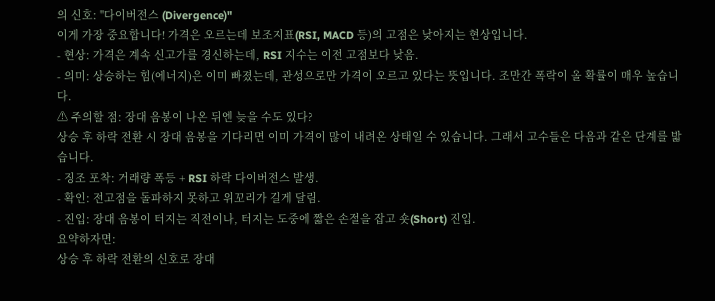의 신호: "다이버전스 (Divergence)"
이게 가장 중요합니다! 가격은 오르는데 보조지표(RSI, MACD 등)의 고점은 낮아지는 현상입니다.
- 현상: 가격은 계속 신고가를 경신하는데, RSI 지수는 이전 고점보다 낮음.
- 의미: 상승하는 힘(에너지)은 이미 빠졌는데, 관성으로만 가격이 오르고 있다는 뜻입니다. 조만간 폭락이 올 확률이 매우 높습니다.
⚠ 주의할 점: 장대 음봉이 나온 뒤엔 늦을 수도 있다?
상승 후 하락 전환 시 장대 음봉을 기다리면 이미 가격이 많이 내려온 상태일 수 있습니다. 그래서 고수들은 다음과 같은 단계를 밟습니다.
- 징조 포착: 거래량 폭등 + RSI 하락 다이버전스 발생.
- 확인: 전고점을 돌파하지 못하고 위꼬리가 길게 달림.
- 진입: 장대 음봉이 터지는 직전이나, 터지는 도중에 짧은 손절을 잡고 숏(Short) 진입.
요약하자면:
상승 후 하락 전환의 신호로 장대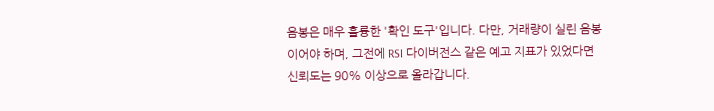음봉은 매우 훌륭한 '확인 도구'입니다. 다만, 거래량이 실린 음봉이어야 하며, 그전에 RSI 다이버전스 같은 예고 지표가 있었다면 신뢰도는 90% 이상으로 올라갑니다.